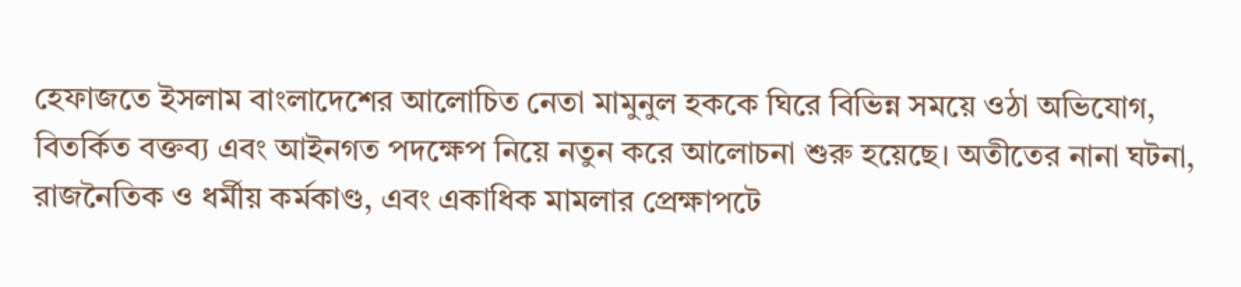হেফাজতে ইসলাম বাংলাদেশের আলোচিত নেতা মামুনুল হককে ঘিরে বিভিন্ন সময়ে ওঠা অভিযোগ, বিতর্কিত বক্তব্য এবং আইনগত পদক্ষেপ নিয়ে নতুন করে আলোচনা শুরু হয়েছে। অতীতের নানা ঘটনা, রাজনৈতিক ও ধর্মীয় কর্মকাণ্ড, এবং একাধিক মামলার প্রেক্ষাপটে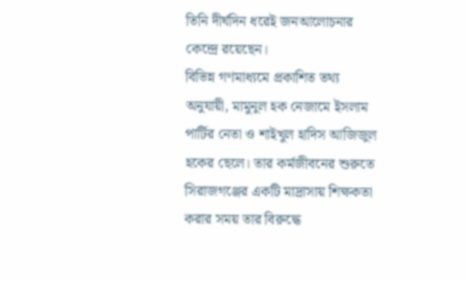তিনি দীর্ঘদিন ধরেই জনআলোচনার কেন্দ্রে রয়েছেন।
বিভিন্ন গণমাধ্যমে প্রকাশিত তথ্য অনুযায়ী, মামুনুল হক নেজামে ইসলাম পার্টির নেতা ও শাইখুল হাদিস আজিজুল হকের ছেলে। তার কর্মজীবনের শুরুতে সিরাজগঞ্জের একটি মাদ্রাসায় শিক্ষকতা করার সময় তার বিরুদ্ধে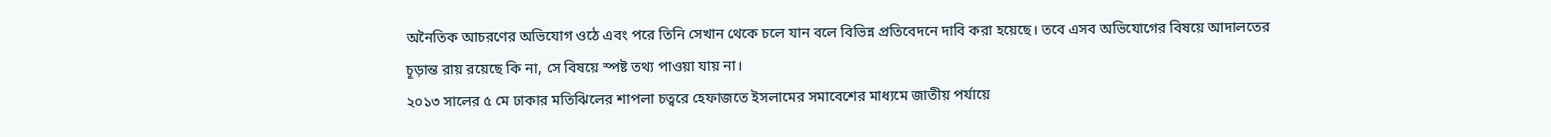অনৈতিক আচরণের অভিযোগ ওঠে এবং পরে তিনি সেখান থেকে চলে যান বলে বিভিন্ন প্রতিবেদনে দাবি করা হয়েছে। তবে এসব অভিযোগের বিষয়ে আদালতের চূড়ান্ত রায় রয়েছে কি না, সে বিষয়ে স্পষ্ট তথ্য পাওয়া যায় না।
২০১৩ সালের ৫ মে ঢাকার মতিঝিলের শাপলা চত্বরে হেফাজতে ইসলামের সমাবেশের মাধ্যমে জাতীয় পর্যায়ে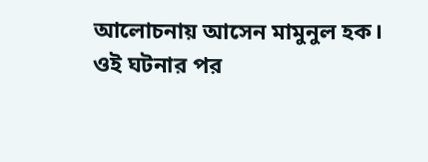আলোচনায় আসেন মামুনুল হক। ওই ঘটনার পর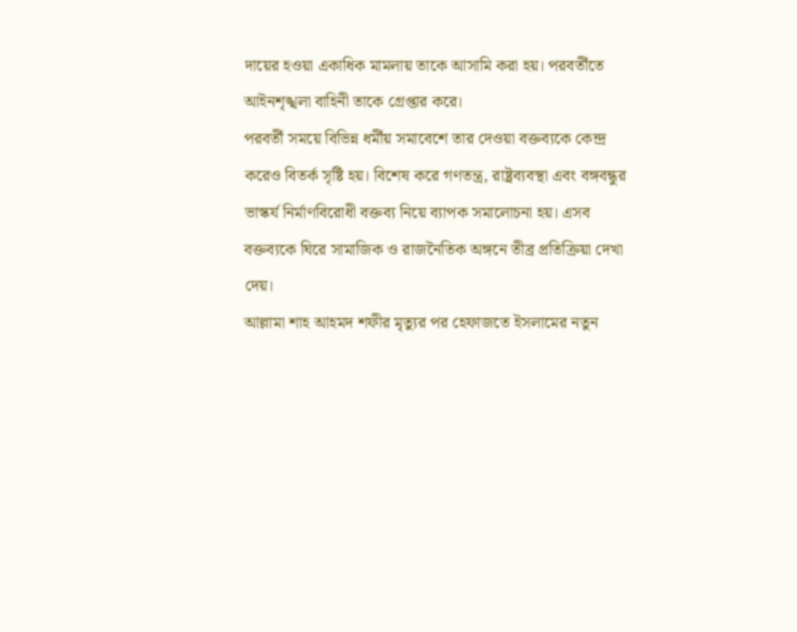দায়ের হওয়া একাধিক মামলায় তাকে আসামি করা হয়। পরবর্তীতে আইনশৃঙ্খলা বাহিনী তাকে গ্রেপ্তার করে।
পরবর্তী সময়ে বিভিন্ন ধর্মীয় সমাবেশে তার দেওয়া বক্তব্যকে কেন্দ্র করেও বিতর্ক সৃষ্টি হয়। বিশেষ করে গণতন্ত্র, রাষ্ট্রব্যবস্থা এবং বঙ্গবন্ধুর ভাস্কর্য নির্মাণবিরোধী বক্তব্য নিয়ে ব্যাপক সমালোচনা হয়। এসব বক্তব্যকে ঘিরে সামাজিক ও রাজনৈতিক অঙ্গনে তীব্র প্রতিক্রিয়া দেখা দেয়।
আল্লামা শাহ আহমদ শফীর মৃত্যুর পর হেফাজতে ইসলামের নতুন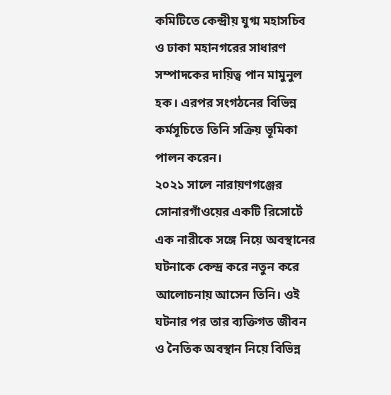কমিটিতে কেন্দ্রীয় যুগ্ম মহাসচিব ও ঢাকা মহানগরের সাধারণ সম্পাদকের দায়িত্ব পান মামুনুল হক। এরপর সংগঠনের বিভিন্ন কর্মসূচিতে তিনি সক্রিয় ভূমিকা পালন করেন।
২০২১ সালে নারায়ণগঞ্জের সোনারগাঁওয়ের একটি রিসোর্টে এক নারীকে সঙ্গে নিয়ে অবস্থানের ঘটনাকে কেন্দ্র করে নতুন করে আলোচনায় আসেন তিনি। ওই ঘটনার পর তার ব্যক্তিগত জীবন ও নৈতিক অবস্থান নিয়ে বিভিন্ন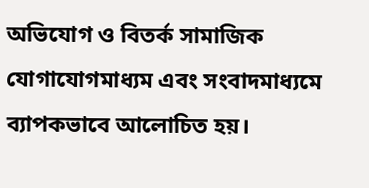অভিযোগ ও বিতর্ক সামাজিক যোগাযোগমাধ্যম এবং সংবাদমাধ্যমে ব্যাপকভাবে আলোচিত হয়।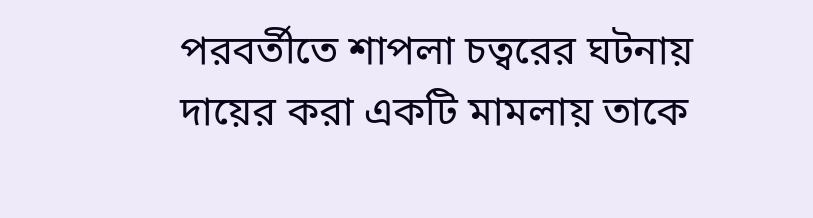পরবর্তীতে শাপলা চত্বরের ঘটনায় দায়ের করা একটি মামলায় তাকে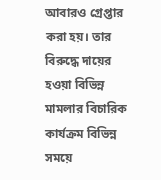আবারও গ্রেপ্তার করা হয়। তার বিরুদ্ধে দায়ের হওয়া বিভিন্ন মামলার বিচারিক কার্যক্রম বিভিন্ন সময়ে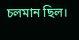চলমান ছিল।